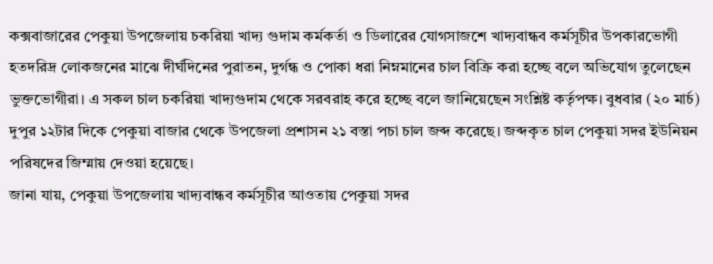কক্সবাজারের পেকুয়া উপজেলায় চকরিয়া খাদ্য গুদাম কর্মকর্তা ও ডিলারের যোগসাজশে খাদ্যবান্ধব কর্মসূচীর উপকারভোগী হতদরিদ্র লোকজনের মাঝে দীর্ঘদিনের পুরাতন, দুর্গন্ধ ও পোকা ধরা নিম্নমানের চাল বিক্রি করা হচ্ছে বলে অভিযোগ তুলেছেন ভুক্তভোগীরা। এ সকল চাল চকরিয়া খাদ্যগুদাম থেকে সরবরাহ করে হচ্ছে বলে জানিয়েছেন সংশ্লিষ্ট কর্তৃপক্ষ। বুধবার (২০ মার্চ) দুপুর ১২টার দিকে পেকুয়া বাজার থেকে উপজেলা প্রশাসন ২১ বস্তা পচা চাল জব্দ করেছে। জব্দকৃত চাল পেকুয়া সদর ইউনিয়ন পরিষদের জিম্মায় দেওয়া হয়েছে।
জানা যায়, পেকুয়া উপজেলায় খাদ্যবান্ধব কর্মসূচীর আওতায় পেকুয়া সদর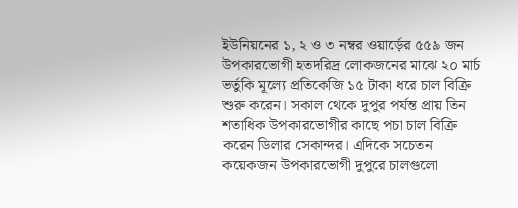ইউনিয়নের ১, ২ ও ৩ নম্বর ওয়ার্ড়ের ৫৫৯ জন উপকারভোগী হতদরিদ্র লোকজনের মাঝে ২০ মার্চ ভর্তুকি মূল্যে প্রতিকেজি ১৫ টাকা ধরে চাল বিক্রি শুরু করেন। সকাল থেকে দুপুর পর্যন্ত প্রায় তিন শতাধিক উপকারভোগীর কাছে পচা চাল বিক্রি করেন ডিলার সেকান্দর। এদিকে সচেতন কয়েকজন উপকারভোগী দুপুরে চালগুলো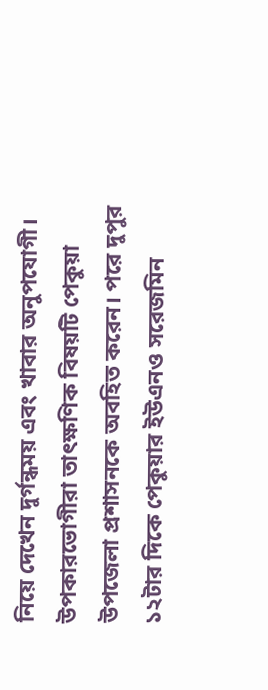নিয়ে দেখেন দুর্গন্ধময় এবং খাবার অনুপযোগী। উপকারভোগীরা তাৎক্ষণিক বিষয়টি পেকুয়া উপজেলা প্রশাসনকে অবহিত করেন। পরে দুপুর ১২টার দিকে পেকুয়ার ইউএনও সরেজমিন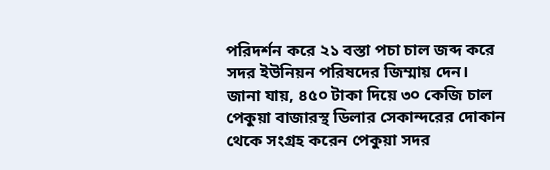পরিদর্শন করে ২১ বস্তা পচা চাল জব্দ করে সদর ইউনিয়ন পরিষদের জিম্মায় দেন।
জানা যায়, ৪৫০ টাকা দিয়ে ৩০ কেজি চাল পেকুয়া বাজারস্থ ডিলার সেকান্দরের দোকান থেকে সংগ্রহ করেন পেকুয়া সদর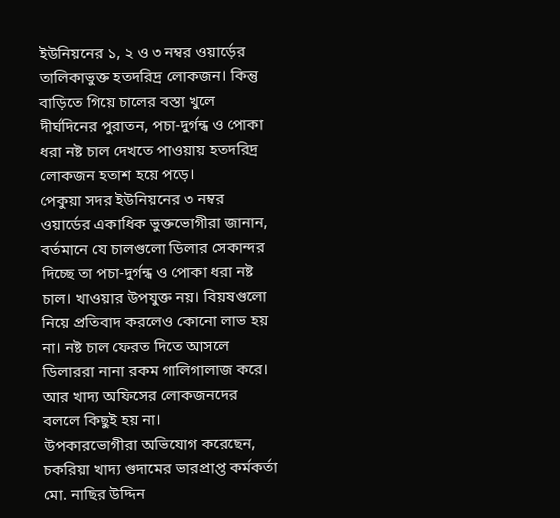ইউনিয়নের ১, ২ ও ৩ নম্বর ওয়ার্ড়ের তালিকাভুক্ত হতদরিদ্র লোকজন। কিন্তু বাড়িতে গিয়ে চালের বস্তা খুলে দীর্ঘদিনের পুরাতন, পচা-দুর্গন্ধ ও পোকা ধরা নষ্ট চাল দেখতে পাওয়ায় হতদরিদ্র লোকজন হতাশ হয়ে পড়ে।
পেকুয়া সদর ইউনিয়নের ৩ নম্বর ওয়ার্ডের একাধিক ভুক্তভোগীরা জানান, বর্তমানে যে চালগুলো ডিলার সেকান্দর দিচ্ছে তা পচা-দুর্গন্ধ ও পোকা ধরা নষ্ট চাল। খাওয়ার উপযুক্ত নয়। বিয়ষগুলো নিয়ে প্রতিবাদ করলেও কোনো লাভ হয় না। নষ্ট চাল ফেরত দিতে আসলে ডিলাররা নানা রকম গালিগালাজ করে। আর খাদ্য অফিসের লোকজনদের বললে কিছুই হয় না।
উপকারভোগীরা অভিযোগ করেছেন, চকরিয়া খাদ্য গুদামের ভারপ্রাপ্ত কর্মকর্তা মো. নাছির উদ্দিন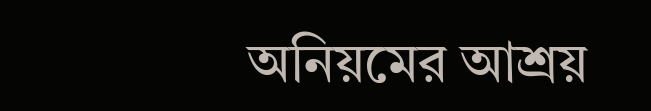অনিয়মের আশ্রয়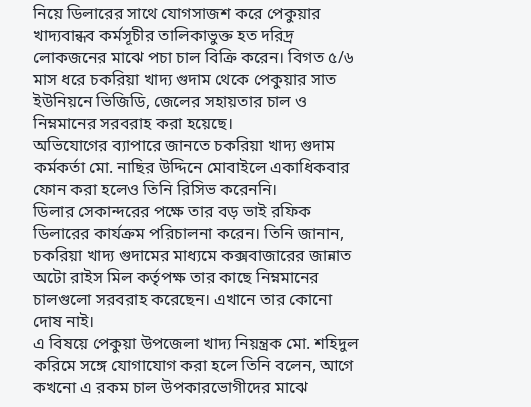নিয়ে ডিলারের সাথে যোগসাজশ করে পেকুয়ার খাদ্যবান্ধব কর্মসূচীর তালিকাভুক্ত হত দরিদ্র লোকজনের মাঝে পচা চাল বিক্রি করেন। বিগত ৫/৬ মাস ধরে চকরিয়া খাদ্য গুদাম থেকে পেকুয়ার সাত ইউনিয়নে ভিজিডি, জেলের সহায়তার চাল ও নিম্নমানের সরবরাহ করা হয়েছে।
অভিযোগের ব্যাপারে জানতে চকরিয়া খাদ্য গুদাম কর্মকর্তা মো. নাছির উদ্দিনে মোবাইলে একাধিকবার ফোন করা হলেও তিনি রিসিভ করেননি।
ডিলার সেকান্দরের পক্ষে তার বড় ভাই রফিক ডিলারের কার্যক্রম পরিচালনা করেন। তিনি জানান, চকরিয়া খাদ্য গুদামের মাধ্যমে কক্সবাজারের জান্নাত অটো রাইস মিল কর্তৃপক্ষ তার কাছে নিম্নমানের চালগুলো সরবরাহ করেছেন। এখানে তার কোনো দোষ নাই।
এ বিষয়ে পেকুয়া উপজেলা খাদ্য নিয়ন্ত্রক মো. শহিদুল করিমে সঙ্গে যোগাযোগ করা হলে তিনি বলেন, আগে কখনো এ রকম চাল উপকারভোগীদের মাঝে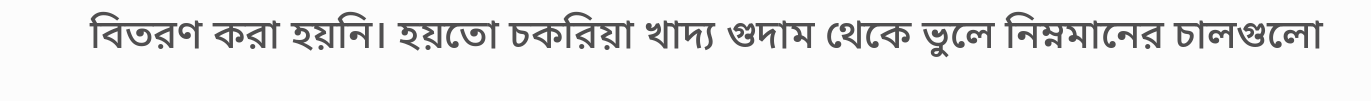বিতরণ করা হয়নি। হয়তো চকরিয়া খাদ্য গুদাম থেকে ভুলে নিম্নমানের চালগুলো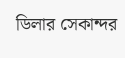ডিলার সেকান্দর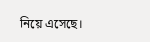নিয়ে এসেছে।